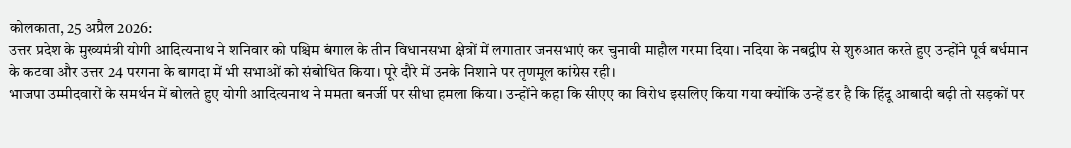कोलकाता, 25 अप्रैल 2026:
उत्तर प्रदेश के मुख्यमंत्री योगी आदित्यनाथ ने शनिवार को पश्चिम बंगाल के तीन विधानसभा क्षेत्रों में लगातार जनसभाएं कर चुनावी माहौल गरमा दिया। नदिया के नबद्वीप से शुरुआत करते हुए उन्होंने पूर्व बर्धमान के कटवा और उत्तर 24 परगना के बागदा में भी सभाओं को संबोधित किया। पूरे दौरे में उनके निशाने पर तृणमूल कांग्रेस रही।
भाजपा उम्मीदवारों के समर्थन में बोलते हुए योगी आदित्यनाथ ने ममता बनर्जी पर सीधा हमला किया। उन्होंने कहा कि सीएए का विरोध इसलिए किया गया क्योंकि उन्हें डर है कि हिंदू आबादी बढ़ी तो सड़कों पर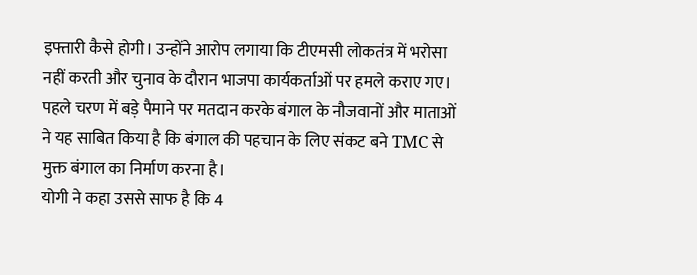इफ्तारी कैसे होगी। उन्होंने आरोप लगाया कि टीएमसी लोकतंत्र में भरोसा नहीं करती और चुनाव के दौरान भाजपा कार्यकर्ताओं पर हमले कराए गए। पहले चरण में बड़े पैमाने पर मतदान करके बंगाल के नौजवानों और माताओं ने यह साबित किया है कि बंगाल की पहचान के लिए संकट बने TMC से मुक्त बंगाल का निर्माण करना है।
योगी ने कहा उससे साफ है कि 4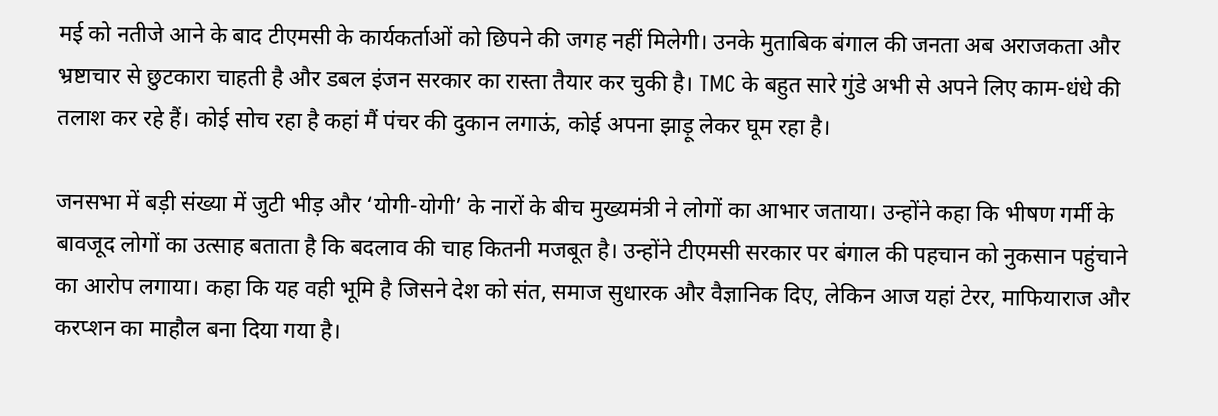मई को नतीजे आने के बाद टीएमसी के कार्यकर्ताओं को छिपने की जगह नहीं मिलेगी। उनके मुताबिक बंगाल की जनता अब अराजकता और भ्रष्टाचार से छुटकारा चाहती है और डबल इंजन सरकार का रास्ता तैयार कर चुकी है। TMC के बहुत सारे गुंडे अभी से अपने लिए काम-धंधे की तलाश कर रहे हैं। कोई सोच रहा है कहां मैं पंचर की दुकान लगाऊं, कोई अपना झाड़ू लेकर घूम रहा है।

जनसभा में बड़ी संख्या में जुटी भीड़ और ‘योगी-योगी’ के नारों के बीच मुख्यमंत्री ने लोगों का आभार जताया। उन्होंने कहा कि भीषण गर्मी के बावजूद लोगों का उत्साह बताता है कि बदलाव की चाह कितनी मजबूत है। उन्होंने टीएमसी सरकार पर बंगाल की पहचान को नुकसान पहुंचाने का आरोप लगाया। कहा कि यह वही भूमि है जिसने देश को संत, समाज सुधारक और वैज्ञानिक दिए, लेकिन आज यहां टेरर, माफियाराज और करप्शन का माहौल बना दिया गया है।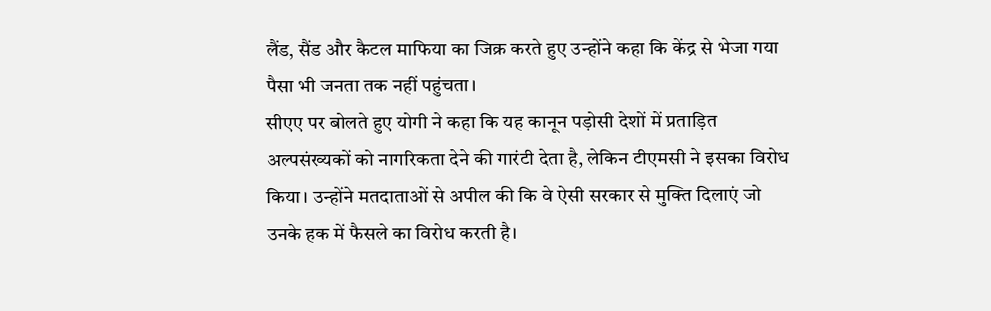लैंड, सैंड और कैटल माफिया का जिक्र करते हुए उन्होंने कहा कि केंद्र से भेजा गया पैसा भी जनता तक नहीं पहुंचता।
सीएए पर बोलते हुए योगी ने कहा कि यह कानून पड़ोसी देशों में प्रताड़ित अल्पसंख्यकों को नागरिकता देने की गारंटी देता है, लेकिन टीएमसी ने इसका विरोध किया। उन्होंने मतदाताओं से अपील की कि वे ऐसी सरकार से मुक्ति दिलाएं जो उनके हक में फैसले का विरोध करती है।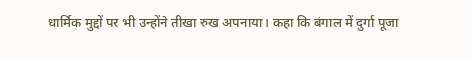धार्मिक मुद्दों पर भी उन्होंने तीखा रुख अपनाया। कहा कि बंगाल में दुर्गा पूजा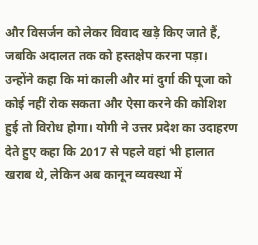और विसर्जन को लेकर विवाद खड़े किए जाते हैं, जबकि अदालत तक को हस्तक्षेप करना पड़ा। उन्होंने कहा कि मां काली और मां दुर्गा की पूजा को कोई नहीं रोक सकता और ऐसा करने की कोशिश हुई तो विरोध होगा। योगी ने उत्तर प्रदेश का उदाहरण देते हुए कहा कि 2017 से पहले वहां भी हालात खराब थे, लेकिन अब कानून व्यवस्था में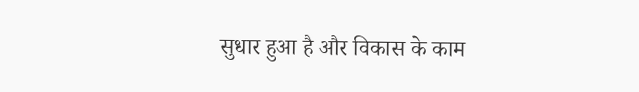सुधार हुआ है और विकास के काम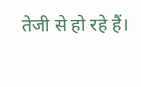तेजी से हो रहे हैं।